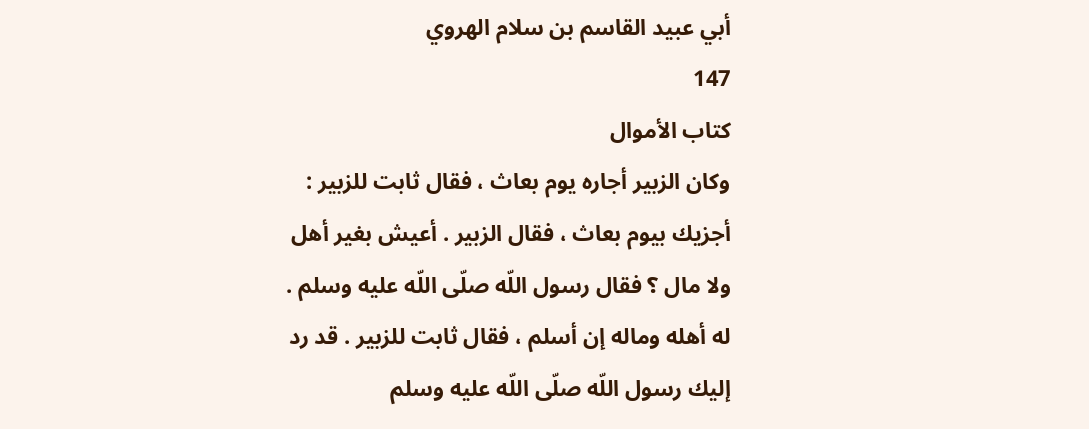أبي عبيد القاسم بن سلام الهروي
147
كتاب الأموال
وكان الزبير أجاره يوم بعاث ، فقال ثابت للزبير : أجزيك بيوم بعاث ، فقال الزبير . أعيش بغير أهل ولا مال ؟ فقال رسول اللّه صلّى اللّه عليه وسلم . له أهله وماله إن أسلم ، فقال ثابت للزبير . قد رد إليك رسول اللّه صلّى اللّه عليه وسلم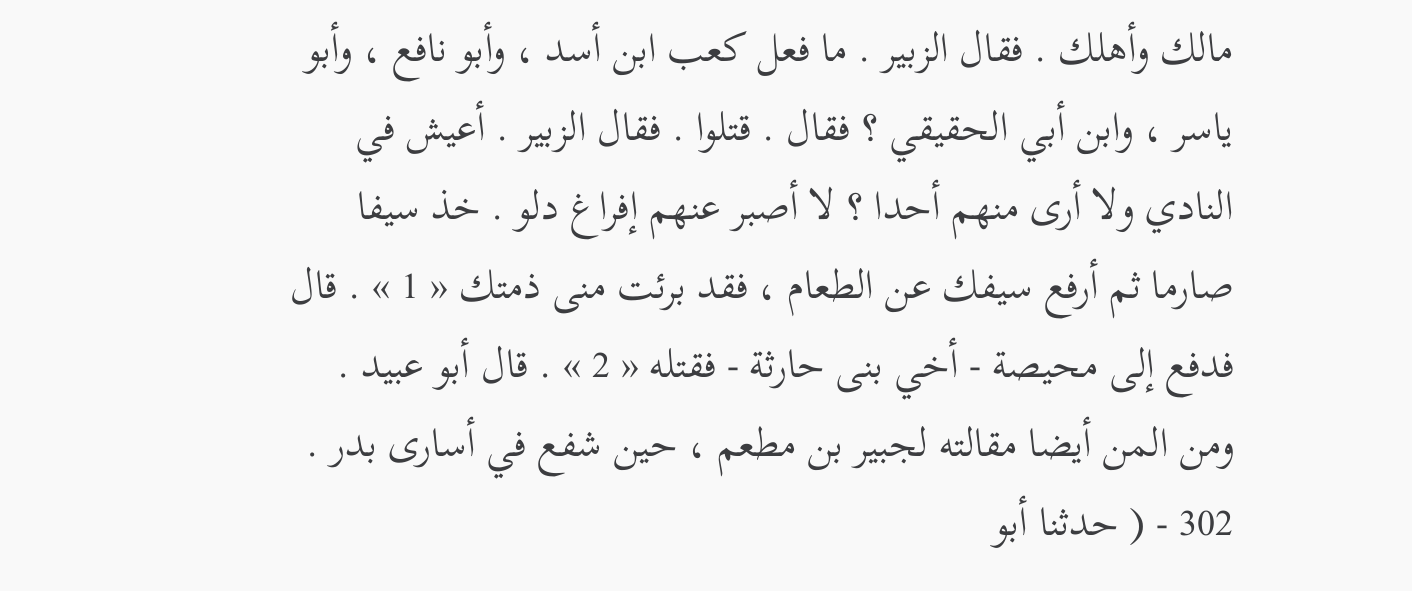مالك وأهلك . فقال الزبير . ما فعل كعب ابن أسد ، وأبو نافع ، وأبو ياسر ، وابن أبي الحقيقي ؟ فقال . قتلوا . فقال الزبير . أعيش في النادي ولا أرى منهم أحدا ؟ لا أصبر عنهم إفراغ دلو . خذ سيفا صارما ثم أرفع سيفك عن الطعام ، فقد برئت منى ذمتك « 1 » . قال فدفع إلى محيصة - أخي بنى حارثة - فقتله « 2 » . قال أبو عبيد . ومن المن أيضا مقالته لجبير بن مطعم ، حين شفع في أسارى بدر . 302 - ( حدثنا أبو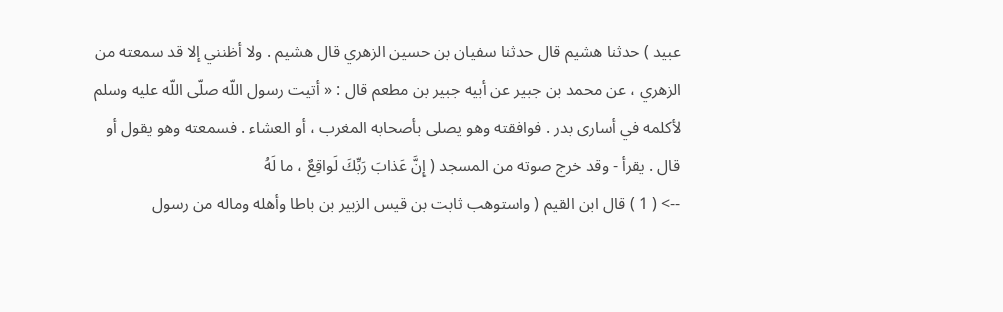عبيد ) حدثنا هشيم قال حدثنا سفيان بن حسين الزهري قال هشيم . ولا أظنني إلا قد سمعته من الزهري ، عن محمد بن جبير عن أبيه جبير بن مطعم قال : « أتيت رسول اللّه صلّى اللّه عليه وسلم لأكلمه في أسارى بدر . فوافقته وهو يصلى بأصحابه المغرب ، أو العشاء . فسمعته وهو يقول أو قال . يقرأ - وقد خرج صوته من المسجد ( إِنَّ عَذابَ رَبِّكَ لَواقِعٌ ، ما لَهُ
--> ( 1 ) قال ابن القيم ( واستوهب ثابت بن قيس الزبير بن باطا وأهله وماله من رسول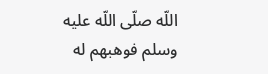اللّه صلّى اللّه عليه وسلم فوهبهم له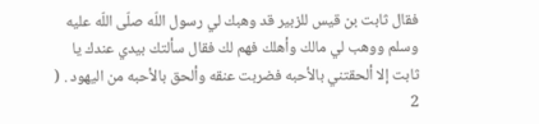فقال ثابت بن قيس للزبير قد وهبك لي رسول اللّه صلّى اللّه عليه وسلم ووهب لي مالك وأهلك فهم لك فقال سألتك بيدي عندك يا ثابت إلا ألحقتني بالأحبه فضربت عنقه وألحق بالأحبه من اليهود . ( 2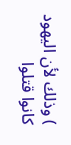) وذلك لأن اليهود كانوا قتلوا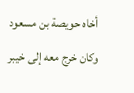أخاه حويصة بن مسعود وكان خرج معه إلى خيبر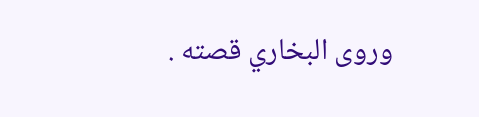وروى البخاري قصته .